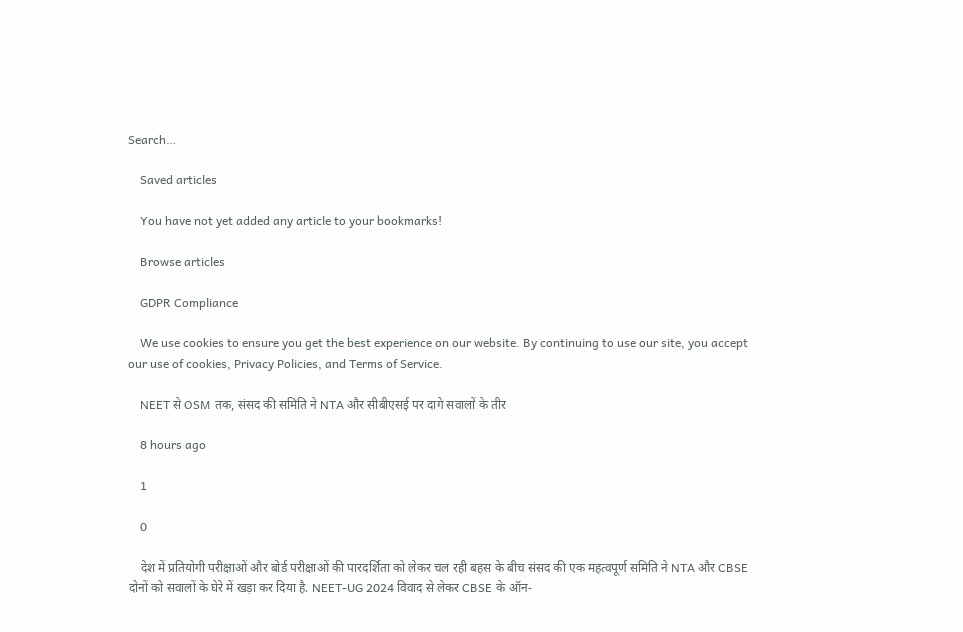Search…

    Saved articles

    You have not yet added any article to your bookmarks!

    Browse articles

    GDPR Compliance

    We use cookies to ensure you get the best experience on our website. By continuing to use our site, you accept our use of cookies, Privacy Policies, and Terms of Service.

    NEET से OSM तक, संसद की समिति ने NTA और सीबीएसई पर दागे सवालों के तीर

    8 hours ago

    1

    0

    देश में प्रतियोगी परीक्षाओं और बोर्ड परीक्षाओं की पारदर्शिता को लेकर चल रही बहस के बीच संसद की एक महत्वपूर्ण समिति ने NTA और CBSE दोनों को सवालों के घेरे में खड़ा कर दिया है. NEET-UG 2024 विवाद से लेकर CBSE के ऑन-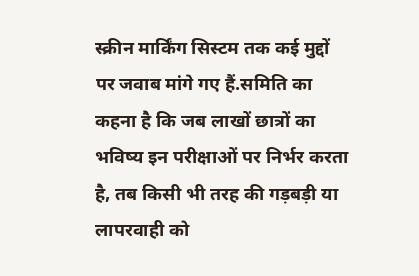स्क्रीन मार्किंग सिस्टम तक कई मुद्दों पर जवाब मांगे गए हैं.समिति का कहना है कि जब लाखों छात्रों का भविष्य इन परीक्षाओं पर निर्भर करता है, तब किसी भी तरह की गड़बड़ी या लापरवाही को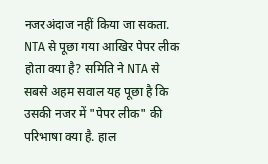नजरअंदाज नहीं किया जा सकता. NTA से पूछा गया आखिर पेपर लीक होता क्या है? समिति ने NTA से सबसे अहम सवाल यह पूछा है कि उसकी नजर में "पेपर लीक" की परिभाषा क्या है. हाल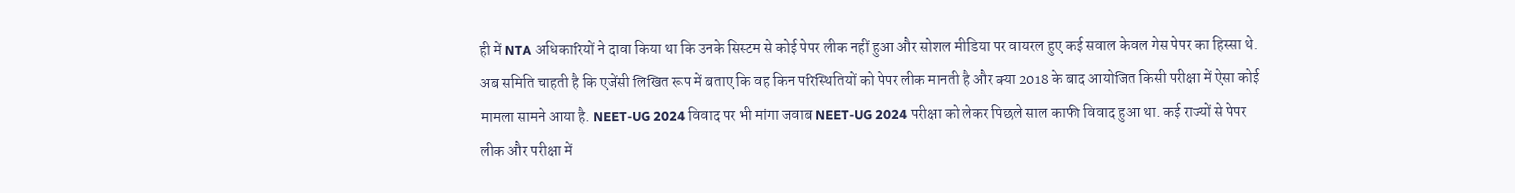ही में NTA अधिकारियों ने दावा किया था कि उनके सिस्टम से कोई पेपर लीक नहीं हुआ और सोशल मीडिया पर वायरल हुए कई सवाल केवल गेस पेपर का हिस्सा थे. अब समिति चाहती है कि एजेंसी लिखित रूप में बताए कि वह किन परिस्थितियों को पेपर लीक मानती है और क्या 2018 के बाद आयोजित किसी परीक्षा में ऐसा कोई मामला सामने आया है. NEET-UG 2024 विवाद पर भी मांगा जवाब NEET-UG 2024 परीक्षा को लेकर पिछले साल काफी विवाद हुआ था. कई राज्यों से पेपर लीक और परीक्षा में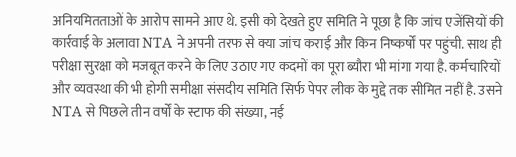अनियमितताओं के आरोप सामने आए थे. इसी को देखते हुए समिति ने पूछा है कि जांच एजेंसियों की कार्रवाई के अलावा NTA ने अपनी तरफ से क्या जांच कराई और किन निष्कर्षों पर पहुंची. साथ ही परीक्षा सुरक्षा को मजबूत करने के लिए उठाए गए कदमों का पूरा ब्यौरा भी मांगा गया है. कर्मचारियों और व्यवस्था की भी होगी समीक्षा संसदीय समिति सिर्फ पेपर लीक के मुद्दे तक सीमित नहीं है. उसने NTA से पिछले तीन वर्षों के स्टाफ की संख्या, नई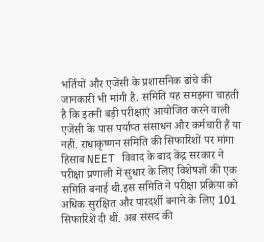भर्तियों और एजेंसी के प्रशासनिक ढांचे की जानकारी भी मांगी है. समिति यह समझना चाहती है कि इतनी बड़ी परीक्षाएं आयोजित करने वाली एजेंसी के पास पर्याप्त संसाधन और कर्मचारी हैं या नहीं. राधाकृष्णन समिति की सिफारिशों पर मांगा हिसाब NEET विवाद के बाद केंद्र सरकार ने परीक्षा प्रणाली में सुधार के लिए विशेषज्ञों की एक समिति बनाई थी.इस समिति ने परीक्षा प्रक्रिया को अधिक सुरक्षित और पारदर्शी बनाने के लिए 101 सिफारिशें दी थीं. अब संसद की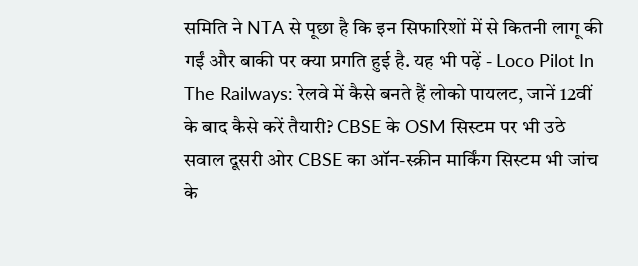समिति ने NTA से पूछा है कि इन सिफारिशों में से कितनी लागू की गईं और बाकी पर क्या प्रगति हुई है. यह भी पढ़ें - Loco Pilot In The Railways: रेलवे में कैसे बनते हैं लोको पायलट, जानें 12वीं के बाद कैसे करें तैयारी? CBSE के OSM सिस्टम पर भी उठे सवाल दूसरी ओर CBSE का ऑन-स्क्रीन मार्किंग सिस्टम भी जांच के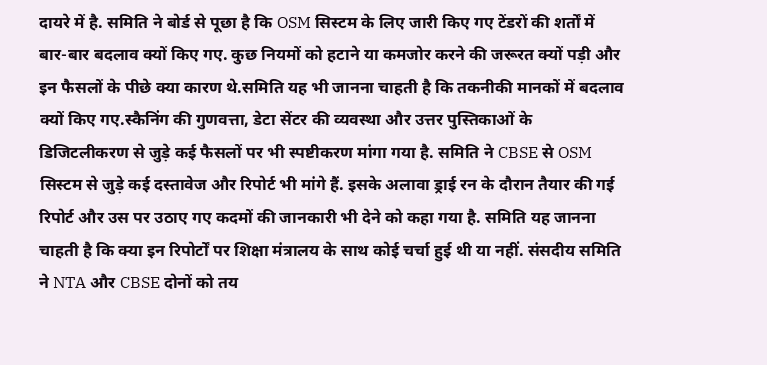दायरे में है. समिति ने बोर्ड से पूछा है कि OSM सिस्टम के लिए जारी किए गए टेंडरों की शर्तों में बार-बार बदलाव क्यों किए गए. कुछ नियमों को हटाने या कमजोर करने की जरूरत क्यों पड़ी और इन फैसलों के पीछे क्या कारण थे.समिति यह भी जानना चाहती है कि तकनीकी मानकों में बदलाव क्यों किए गए.स्कैनिंग की गुणवत्ता, डेटा सेंटर की व्यवस्था और उत्तर पुस्तिकाओं के डिजिटलीकरण से जुड़े कई फैसलों पर भी स्पष्टीकरण मांगा गया है. समिति ने CBSE से OSM सिस्टम से जुड़े कई दस्तावेज और रिपोर्ट भी मांगे हैं. इसके अलावा ड्राई रन के दौरान तैयार की गई रिपोर्ट और उस पर उठाए गए कदमों की जानकारी भी देने को कहा गया है. समिति यह जानना चाहती है कि क्या इन रिपोर्टों पर शिक्षा मंत्रालय के साथ कोई चर्चा हुई थी या नहीं. संसदीय समिति ने NTA और CBSE दोनों को तय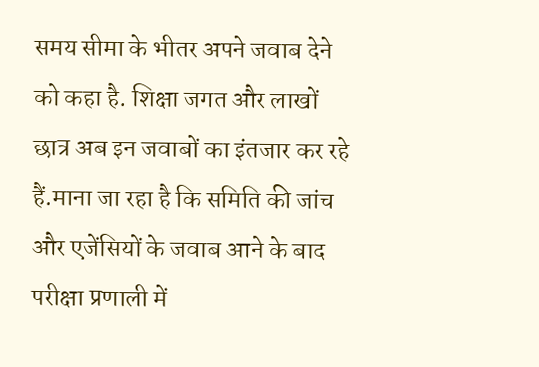समय सीमा के भीतर अपने जवाब देने को कहा है. शिक्षा जगत और लाखों छात्र अब इन जवाबों का इंतजार कर रहे हैं.माना जा रहा है कि समिति की जांच और एजेंसियों के जवाब आने के बाद परीक्षा प्रणाली में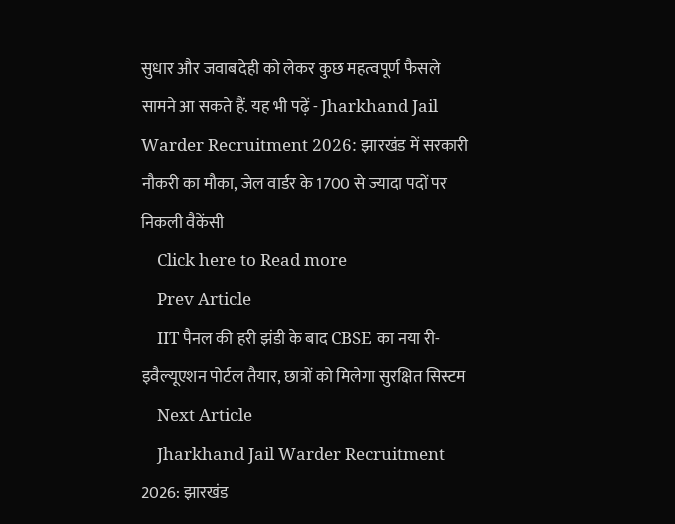सुधार और जवाबदेही को लेकर कुछ महत्वपूर्ण फैसले सामने आ सकते हैं. यह भी पढ़ें - Jharkhand Jail Warder Recruitment 2026: झारखंड में सरकारी नौकरी का मौका, जेल वार्डर के 1700 से ज्यादा पदों पर निकली वैकेंसी
    Click here to Read more
    Prev Article
    IIT पैनल की हरी झंडी के बाद CBSE का नया री-इवैल्यूएशन पोर्टल तैयार, छात्रों को मिलेगा सुरक्षित सिस्टम
    Next Article
    Jharkhand Jail Warder Recruitment 2026: झारखंड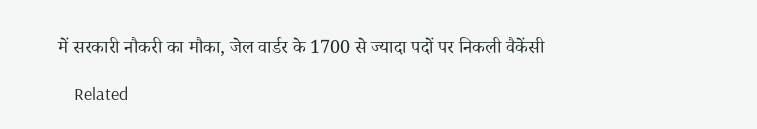में सरकारी नौकरी का मौका, जेल वार्डर के 1700 से ज्यादा पदों पर निकली वैकेंसी

    Related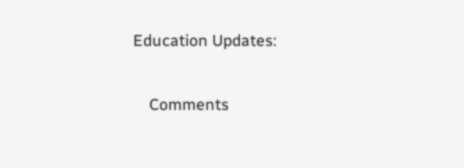Education Updates:

    Comments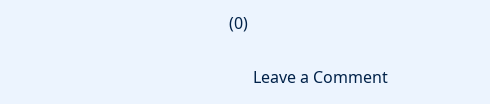(0)

      Leave a Comment